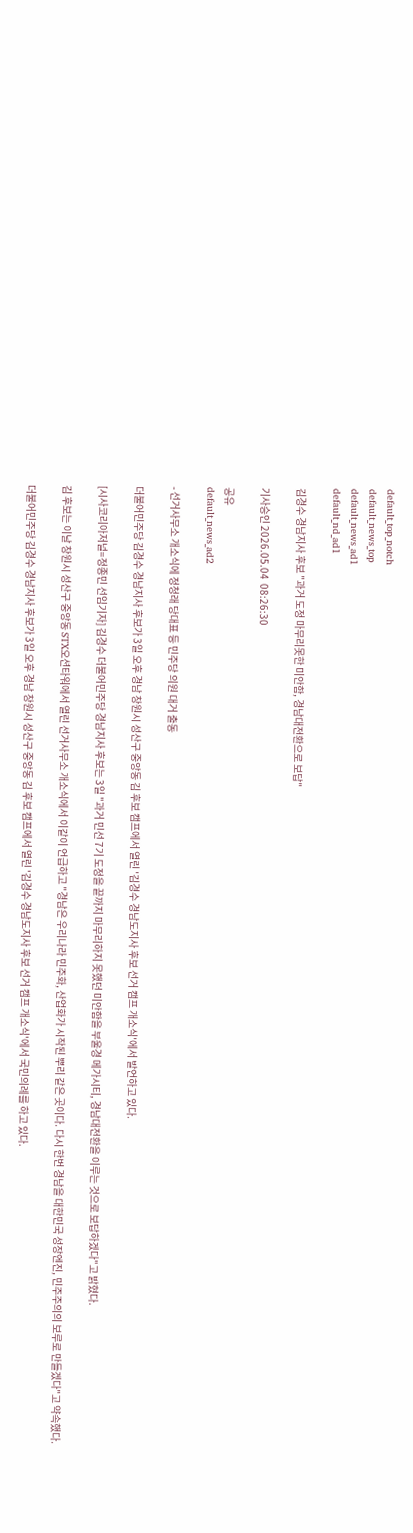default_top_notch
default_news_top
default_news_ad1
default_nd_ad1

김경수 경남지사 후보 "과거 도정 마무리못한 미안함, 경남대전환으로 보답"

기사승인 2026.05.04  08:26:30

공유
default_news_ad2

- 선거사무소 개소식에 정청래 당대표 등 민주당 의원 대거 출동

더불어민주당 김경수 경남지사 후보가 3일 오후 경남 창원시 성산구 중앙동 김 후보 캠프에서 열린 '김경수 경남도지사 후보 선거 캠프 개소식'에서 발언하고 있다.

[시사코리아저널=정종민 선임기자] 김경수 더불어민주당 경남지사 후보는 3일 "과거 민선 7기 도정을 끝까지 마무리하지 못했던 미안함을 부울경 메가시티, 경남대전환을 이루는 것으로 보답하겠다"고 밝혔다.

김 후보는 이날 창원시 성산구 중앙동 STX오션타워에서 열린 선거사무소 개소식에서 이같이 언급하고 "경남은 우리나라 민주화, 산업화가 시작된 뿌리 같은 곳이다. 다시 한번 경남을 대한민국 성장엔진, 민주주의의 보루로 만들겠다"고 약속했다.

더불어민주당 김경수 경남지사 후보가 3일 오후 경남 창원시 성산구 중앙동 김 후보 캠프에서 열린 '김경수 경남도지사 후보 선거 캠프 개소식'에서 국민의례를 하고 있다.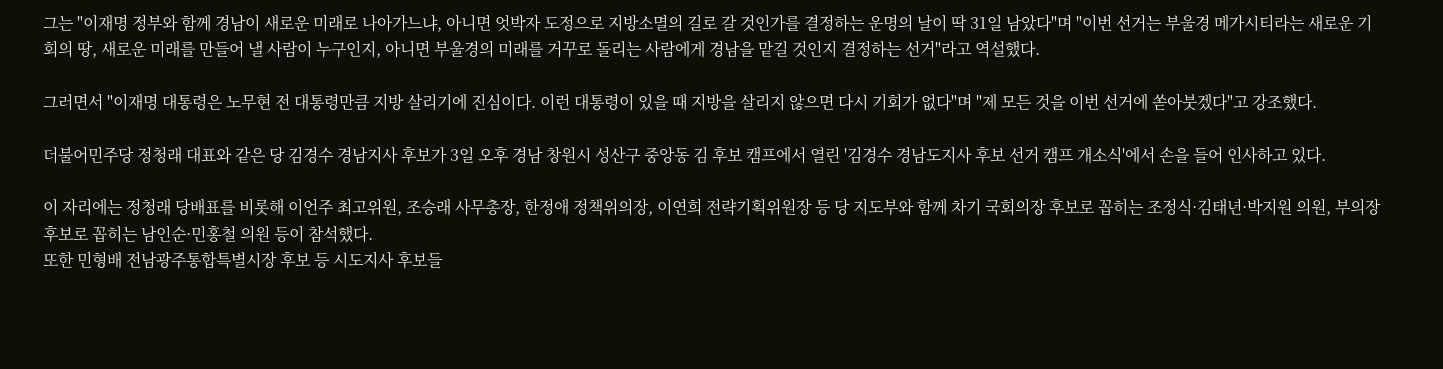그는 "이재명 정부와 함께 경남이 새로운 미래로 나아가느냐, 아니면 엇박자 도정으로 지방소멸의 길로 갈 것인가를 결정하는 운명의 날이 딱 31일 남았다"며 "이번 선거는 부울경 메가시티라는 새로운 기회의 땅, 새로운 미래를 만들어 낼 사람이 누구인지, 아니면 부울경의 미래를 거꾸로 돌리는 사람에게 경남을 맡길 것인지 결정하는 선거"라고 역설했다.

그러면서 "이재명 대통령은 노무현 전 대통령만큼 지방 살리기에 진심이다. 이런 대통령이 있을 때 지방을 살리지 않으면 다시 기회가 없다"며 "제 모든 것을 이번 선거에 쏟아붓겠다"고 강조했다.

더불어민주당 정청래 대표와 같은 당 김경수 경남지사 후보가 3일 오후 경남 창원시 성산구 중앙동 김 후보 캠프에서 열린 '김경수 경남도지사 후보 선거 캠프 개소식'에서 손을 들어 인사하고 있다.

이 자리에는 정청래 당배표를 비롯해 이언주 최고위원, 조승래 사무총장, 한정애 정책위의장, 이연희 전략기획위원장 등 당 지도부와 함께 차기 국회의장 후보로 꼽히는 조정식·김태년·박지원 의원, 부의장 후보로 꼽히는 남인순·민홍철 의원 등이 참석했다.
또한 민형배 전남광주통합특별시장 후보 등 시도지사 후보들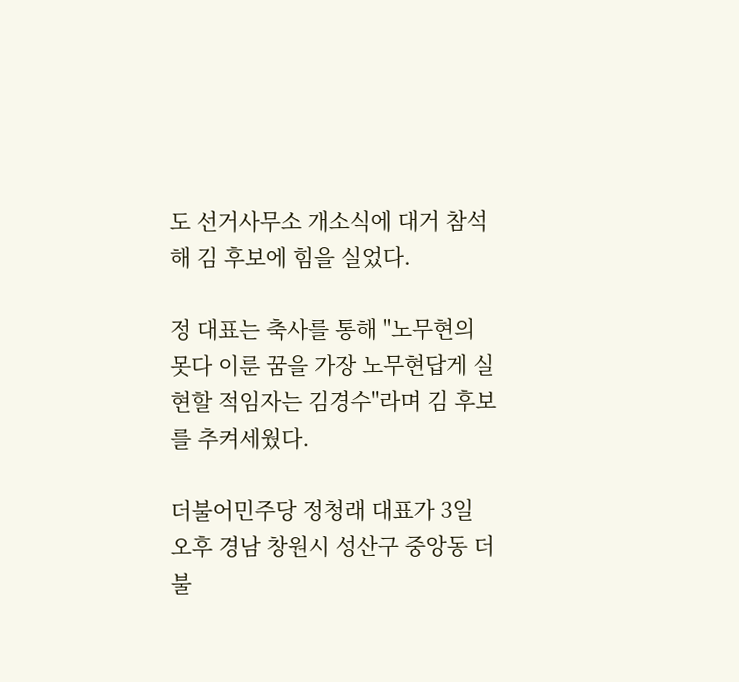도 선거사무소 개소식에 대거 참석해 김 후보에 힘을 실었다.

정 대표는 축사를 통해 "노무현의 못다 이룬 꿈을 가장 노무현답게 실현할 적임자는 김경수"라며 김 후보를 추켜세웠다.

더불어민주당 정청래 대표가 3일 오후 경남 창원시 성산구 중앙동 더불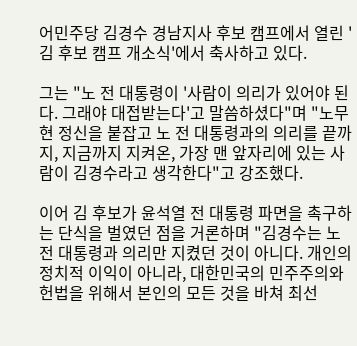어민주당 김경수 경남지사 후보 캠프에서 열린 '김 후보 캠프 개소식'에서 축사하고 있다.

그는 "노 전 대통령이 '사람이 의리가 있어야 된다. 그래야 대접받는다'고 말씀하셨다"며 "노무현 정신을 붙잡고 노 전 대통령과의 의리를 끝까지, 지금까지 지켜온, 가장 맨 앞자리에 있는 사람이 김경수라고 생각한다"고 강조했다.

이어 김 후보가 윤석열 전 대통령 파면을 촉구하는 단식을 벌였던 점을 거론하며 "김경수는 노 전 대통령과 의리만 지켰던 것이 아니다. 개인의 정치적 이익이 아니라, 대한민국의 민주주의와 헌법을 위해서 본인의 모든 것을 바쳐 최선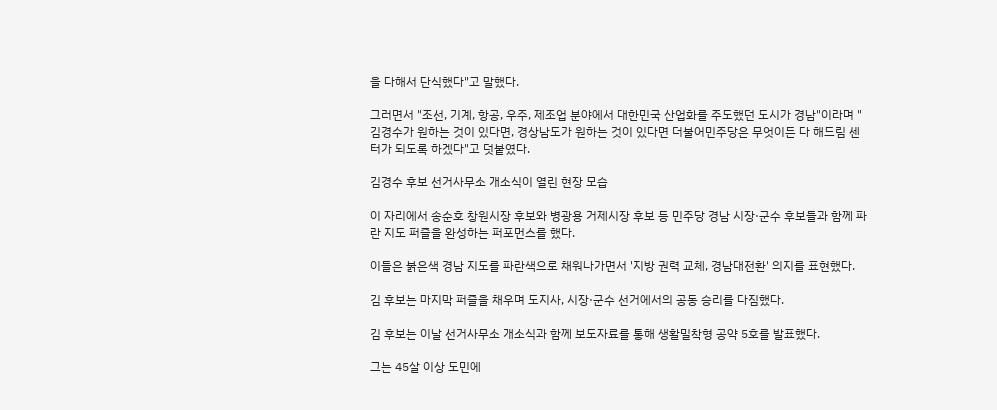을 다해서 단식했다"고 말했다.

그러면서 "조선, 기계, 항공, 우주, 제조업 분야에서 대한민국 산업화를 주도했던 도시가 경남"이라며 "김경수가 원하는 것이 있다면, 경상남도가 원하는 것이 있다면 더불어민주당은 무엇이든 다 해드림 센터가 되도록 하겠다"고 덧붙였다.

김경수 후보 선거사무소 개소식이 열린 현장 모습

이 자리에서 송순호 창원시장 후보와 병광용 거제시장 후보 등 민주당 경남 시장·군수 후보들과 함께 파란 지도 퍼즐을 완성하는 퍼포먼스를 했다.

이들은 붉은색 경남 지도를 파란색으로 채워나가면서 '지방 권력 교체, 경남대전환' 의지를 표현했다.

김 후보는 마지막 퍼즐을 채우며 도지사, 시장·군수 선거에서의 공동 승리를 다짐했다.

김 후보는 이날 선거사무소 개소식과 함께 보도자료를 통해 생활밀착형 공약 5호를 발표했다.

그는 45살 이상 도민에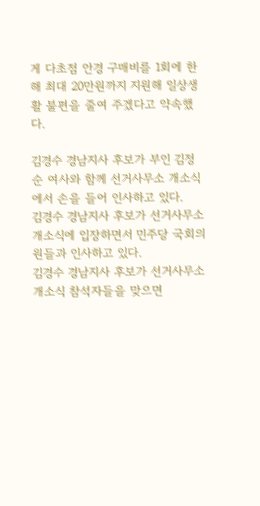게 다초점 안경 구매비를 1회에 한해 최대 20만원까지 지원해 일상생활 불편을 줄여 주겠다고 약속했다.

김경수 경남지사 후보가 부인 김정순 여사와 함께 선거사무소 개소식에서 손을 들어 인사하고 있다.
김경수 경남지사 후보가 선거사무소 개소식에 입장하면서 민주당 국회의원들과 인사하고 있다.
김경수 경남지사 후보가 선거사무소 개소식 참석자들을 맞으면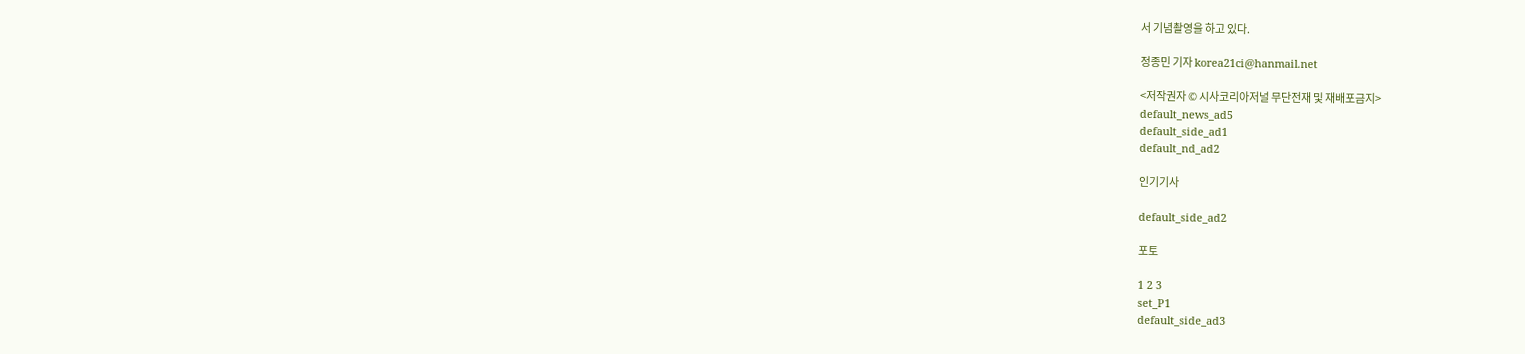서 기념촬영을 하고 있다.

정종민 기자 korea21ci@hanmail.net

<저작권자 © 시사코리아저널 무단전재 및 재배포금지>
default_news_ad5
default_side_ad1
default_nd_ad2

인기기사

default_side_ad2

포토

1 2 3
set_P1
default_side_ad3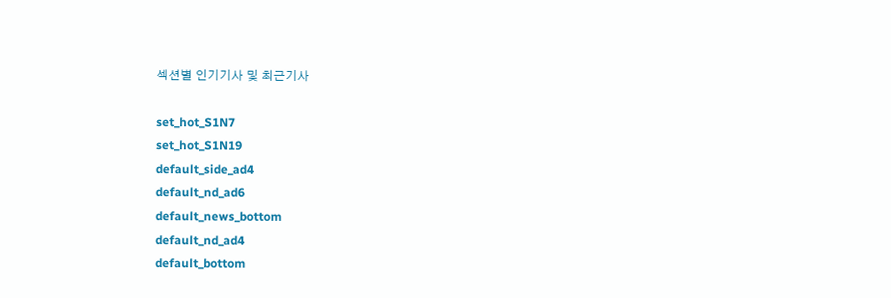섹션별 인기기사 및 최근기사

set_hot_S1N7
set_hot_S1N19
default_side_ad4
default_nd_ad6
default_news_bottom
default_nd_ad4
default_bottom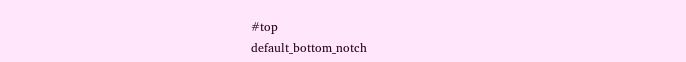#top
default_bottom_notch